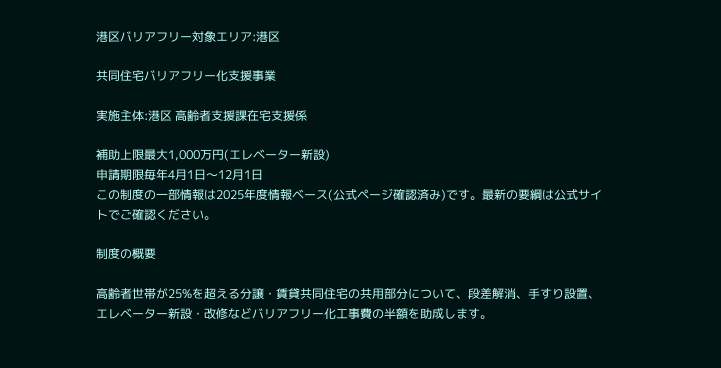港区バリアフリー対象エリア:港区

共同住宅バリアフリー化支援事業

実施主体:港区 高齢者支援課在宅支援係

補助上限最大1,000万円(エレベーター新設)
申請期限毎年4月1日〜12月1日
この制度の一部情報は2025年度情報ベース(公式ページ確認済み)です。最新の要綱は公式サイトでご確認ください。

制度の概要

高齢者世帯が25%を超える分譲・賃貸共同住宅の共用部分について、段差解消、手すり設置、エレベーター新設・改修などバリアフリー化工事費の半額を助成します。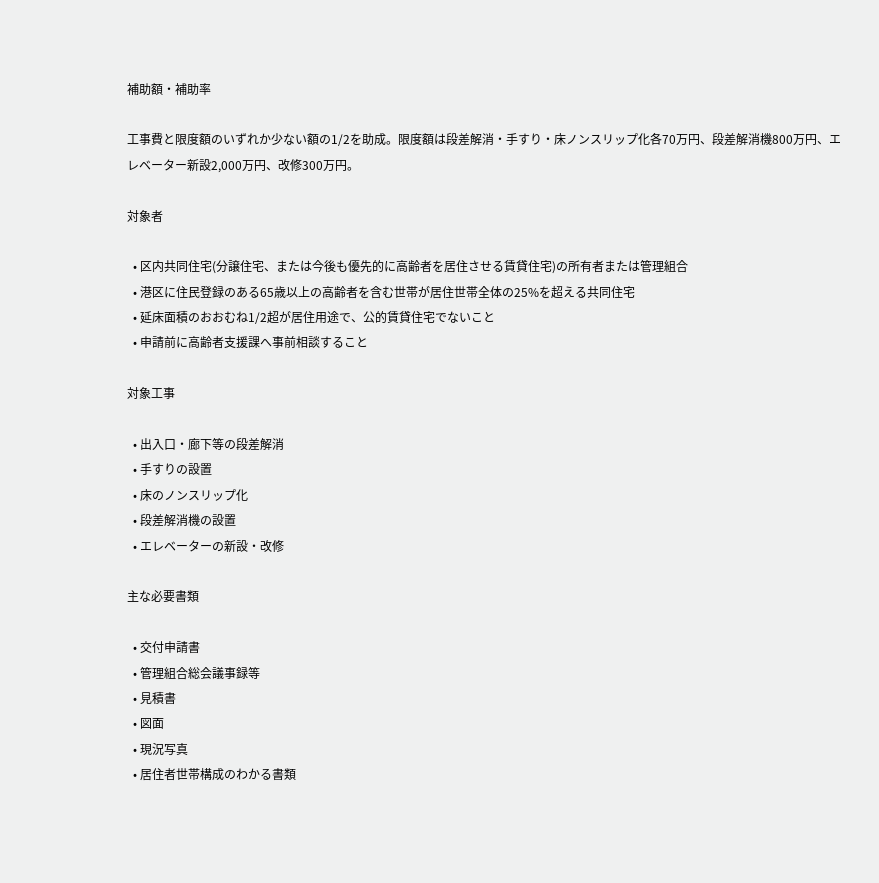補助額・補助率

工事費と限度額のいずれか少ない額の1/2を助成。限度額は段差解消・手すり・床ノンスリップ化各70万円、段差解消機800万円、エレベーター新設2,000万円、改修300万円。

対象者

  • 区内共同住宅(分譲住宅、または今後も優先的に高齢者を居住させる賃貸住宅)の所有者または管理組合
  • 港区に住民登録のある65歳以上の高齢者を含む世帯が居住世帯全体の25%を超える共同住宅
  • 延床面積のおおむね1/2超が居住用途で、公的賃貸住宅でないこと
  • 申請前に高齢者支援課へ事前相談すること

対象工事

  • 出入口・廊下等の段差解消
  • 手すりの設置
  • 床のノンスリップ化
  • 段差解消機の設置
  • エレベーターの新設・改修

主な必要書類

  • 交付申請書
  • 管理組合総会議事録等
  • 見積書
  • 図面
  • 現況写真
  • 居住者世帯構成のわかる書類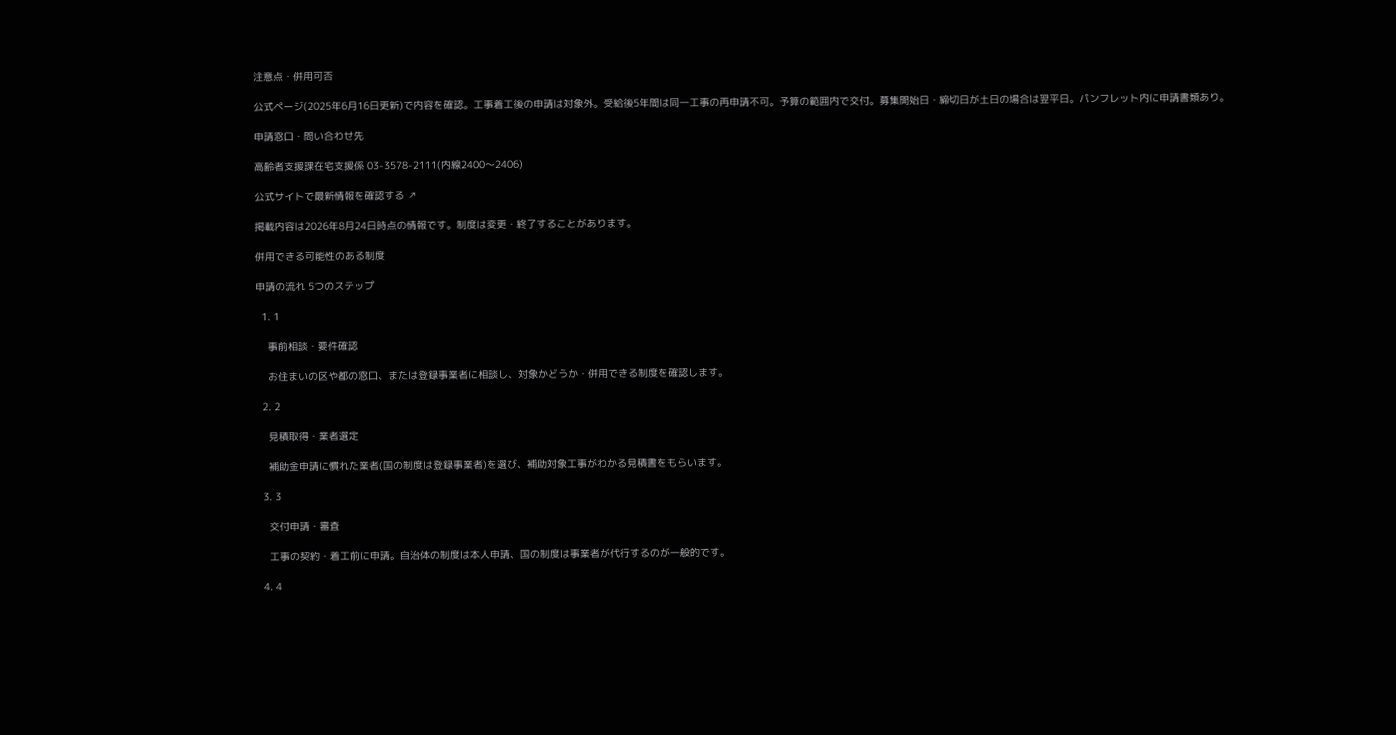注意点・併用可否

公式ページ(2025年6月16日更新)で内容を確認。工事着工後の申請は対象外。受給後5年間は同一工事の再申請不可。予算の範囲内で交付。募集開始日・締切日が土日の場合は翌平日。パンフレット内に申請書類あり。

申請窓口・問い合わせ先

高齢者支援課在宅支援係 03-3578-2111(内線2400〜2406)

公式サイトで最新情報を確認する ↗

掲載内容は2026年8月24日時点の情報です。制度は変更・終了することがあります。

併用できる可能性のある制度

申請の流れ 5つのステップ

  1. 1

    事前相談・要件確認

    お住まいの区や都の窓口、または登録事業者に相談し、対象かどうか・併用できる制度を確認します。

  2. 2

    見積取得・業者選定

    補助金申請に慣れた業者(国の制度は登録事業者)を選び、補助対象工事がわかる見積書をもらいます。

  3. 3

    交付申請・審査

    工事の契約・着工前に申請。自治体の制度は本人申請、国の制度は事業者が代行するのが一般的です。

  4. 4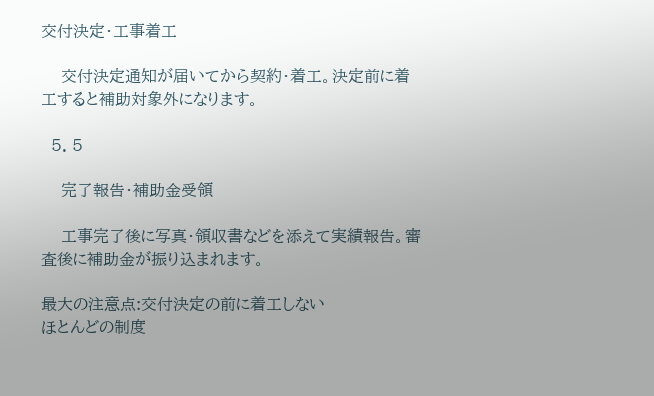交付決定・工事着工

    交付決定通知が届いてから契約・着工。決定前に着工すると補助対象外になります。

  5. 5

    完了報告・補助金受領

    工事完了後に写真・領収書などを添えて実績報告。審査後に補助金が振り込まれます。

最大の注意点:交付決定の前に着工しない
ほとんどの制度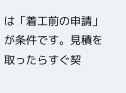は「着工前の申請」が条件です。見積を取ったらすぐ契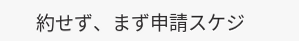約せず、まず申請スケジ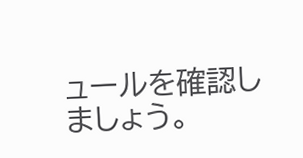ュールを確認しましょう。